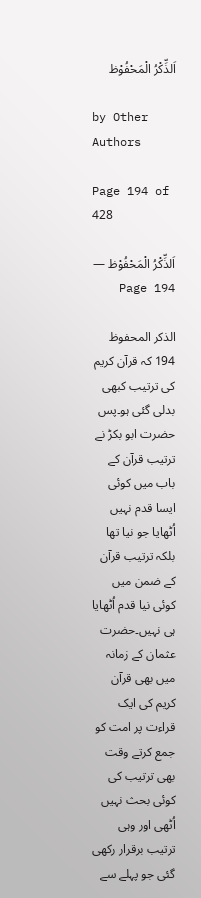اَلذِّکْرُ الْمَحْفُوْظ

by Other Authors

Page 194 of 428

اَلذِّکْرُ الْمَحْفُوْظ — Page 194

الذكر المحفوظ 194 کہ قرآن کریم کی ترتیب کبھی بدلی گئی ہو۔پس حضرت ابو بکڑ نے ترتیب قرآن کے باب میں کوئی ایسا قدم نہیں اُٹھایا جو نیا تھا بلکہ ترتیب قرآن کے ضمن میں کوئی نیا قدم اُٹھایا ہی نہیں۔حضرت عثمان کے زمانہ میں بھی قرآن کریم کی ایک قراءت پر امت کو جمع کرتے وقت بھی ترتیب کی کوئی بحث نہیں اُٹھی اور وہی ترتیب برقرار رکھی گئی جو پہلے سے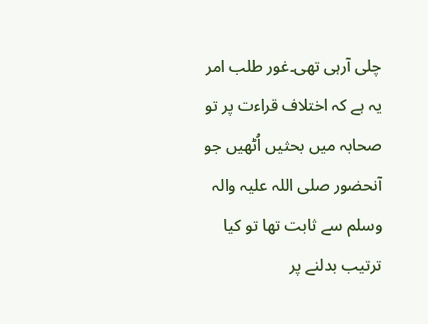چلی آرہی تھی۔غور طلب امر یہ ہے کہ اختلاف قراءت پر تو صحابہ میں بحثیں اُٹھیں جو آنحضور صلی اللہ علیہ والہ وسلم سے ثابت تھا تو کیا ترتیب بدلنے پر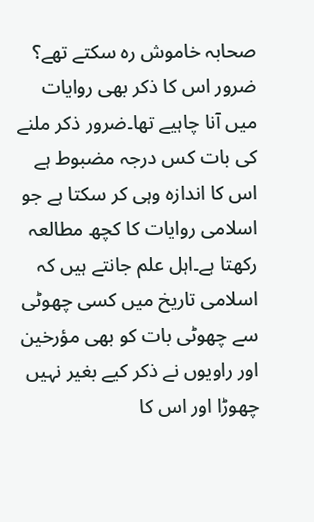صحابہ خاموش رہ سکتے تھے؟ ضرور اس کا ذکر بھی روایات میں آنا چاہیے تھا۔ضرور ذکر ملنے کی بات کس درجہ مضبوط ہے اس کا اندازہ وہی کر سکتا ہے جو اسلامی روایات کا کچھ مطالعہ رکھتا ہے۔اہل علم جانتے ہیں کہ اسلامی تاریخ میں کسی چھوٹی سے چھوٹی بات کو بھی مؤرخین اور راویوں نے ذکر کیے بغیر نہیں چھوڑا اور اس کا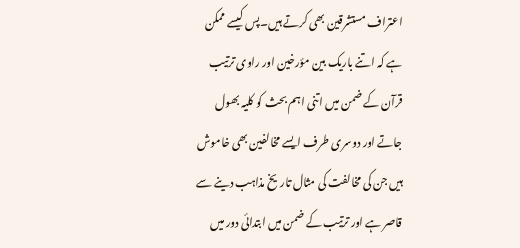اعتراف مستشرقین بھی کرتے ہیں۔پس کیسے ممکن ہے کہ اتنے باریک بین مؤرخین اور راوی ترتیب قرآن کے ضمن میں اتنی اہم بحث کو کلیہ بھول جاتے اور دوسری طرف ایسے مخالفین بھی خاموش ہیں جن کی مخالفت کی مثال تاریخ مذاہب دینے سے قاصر ہے اور ترتیب کے ضمن میں ابتدائی دور میں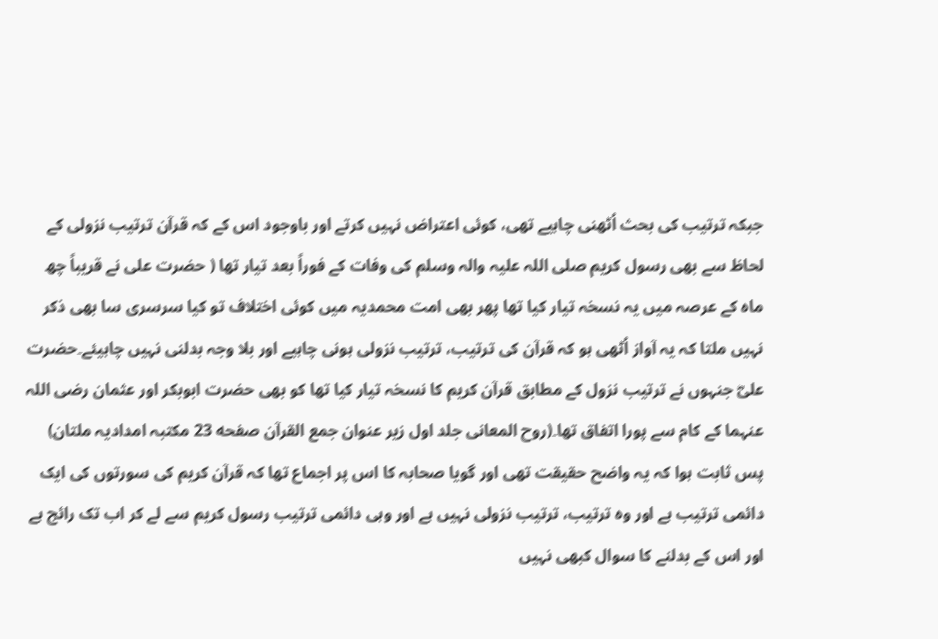جبکہ ترتیب کی بحث اُٹھنی چاہیے تھی، کوئی اعتراض نہیں کرتے اور باوجود اس کے کہ قرآن ترتیب نزولی کے لحاظ سے بھی رسول کریم صلی اللہ علیہ والہ وسلم کی وفات کے فوراً بعد تیار تھا ( حضرت علی نے قریباً چھ ماہ کے عرصہ میں یہ نسخہ تیار کیا تھا پھر بھی امت محمدیہ میں کوئی اختلاف تو کیا سرسری سا بھی ذکر نہیں ملتا کہ یہ آواز اُٹھی ہو کہ قرآن کی ترتیب، ترتیب نزولی ہونی چاہیے اور بلا وجہ بدلنی نہیں چاہیئے۔حضرت علیؓ جنہوں نے ترتیب نزول کے مطابق قرآن کریم کا نسخہ تیار کیا تھا کو بھی حضرت ابوبکر اور عثمان رضی اللہ عنہما کے کام سے پورا اتفاق تھا۔(روح المعانی جلد اول زیر عنوان جمع القرآن صفحه 23 مکتبہ امدادیہ ملتان) پس ثابت ہوا کہ یہ واضح حقیقت تھی اور گویا صحابہ کا اس پر اجماع تھا کہ قرآن کریم کی سورتوں کی ایک دائمی ترتیب ہے اور وہ ترتیب، ترتیب نزولی نہیں ہے اور وہی دائمی ترتیب رسول کریم سے لے کر اب تک رائج ہے اور اس کے بدلنے کا سوال کبھی نہیں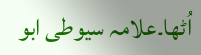اُٹھا۔علامہ سیوطی ابو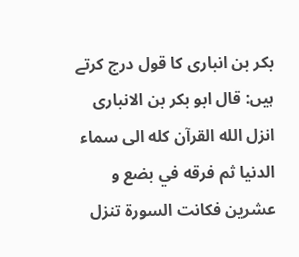بکر بن انباری کا قول درج کرتے ہیں: قال ابو بکر بن الانباری انزل الله القرآن كله الى سماء الدنيا ثم فرقه في بضع و عشرين فكانت السورة تنزل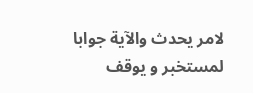لامر يحدث والآية جوابا لمستخبر و يوقف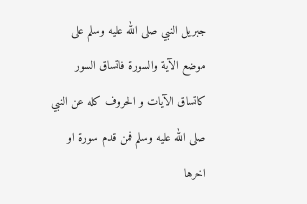جبريل النبي صلى الله عليه وسلم على موضع الآية والسورة فاتساق السور كاتساق الآيات و الحروف كله عن النبي صلى الله عليه وسلم فمن قدم سورة او اخرها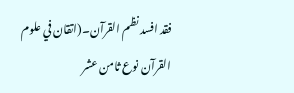فقد افسد نظم القرآن۔(اتقان في علوم القرآن نوع ثامن عشر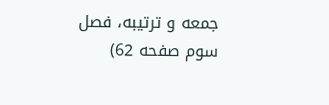جمعه و ترتیبه، فصل سوم صفحه 62)